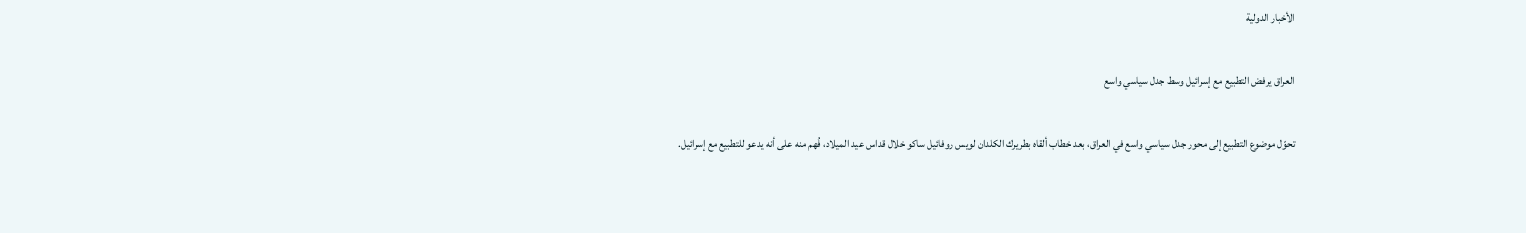الأخبار الدولية

العراق يرفض التطبيع مع إسرائيل وسط جدل سياسي واسع

تحوّل موضوع التطبيع إلى محور جدل سياسي واسع في العراق، بعد خطاب ألقاه بطريرك الكلدان لويس روفائيل ساكو خلال قداس عيد الميلاد، فُهم منه على أنه يدعو للتطبيع مع إسرائيل.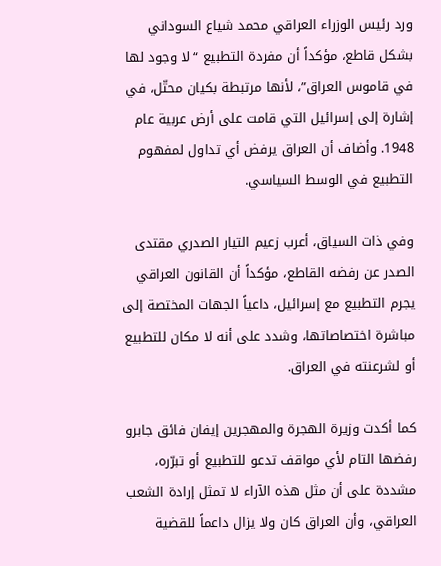ورد رئيس الوزراء العراقي محمد شياع السوداني بشكل قاطع، مؤكداً أن مفردة التطبيع “لا وجود لها في قاموس العراق”، لأنها مرتبطة بكيان محتّل، في إشارة إلى إسرائيل التي قامت على أرض عربية عام 1948. وأضاف أن العراق يرفض أي تداول لمفهوم التطبيع في الوسط السياسي.

وفي ذات السياق، أعرب زعيم التيار الصدري مقتدى الصدر عن رفضه القاطع، مؤكداً أن القانون العراقي يجرم التطبيع مع إسرائيل، داعياً الجهات المختصة إلى مباشرة اختصاصاتها، وشدد على أنه لا مكان للتطبيع أو لشرعنته في العراق.

كما أكدت وزيرة الهجرة والمهجرين إيفان فائق جابرو رفضها التام لأي مواقف تدعو للتطبيع أو تبرّره، مشددة على أن مثل هذه الآراء لا تمثل إرادة الشعب العراقي، وأن العراق كان ولا يزال داعماً للقضية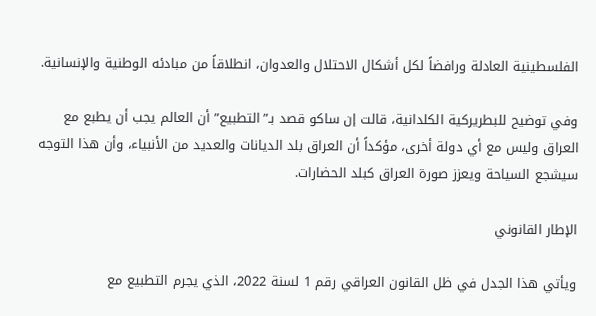الفلسطينية العادلة ورافضاً لكل أشكال الاحتلال والعدوان، انطلاقاً من مبادئه الوطنية والإنسانية.

وفي توضيح للبطريركية الكلدانية، قالت إن ساكو قصد بـ”التطبيع” أن العالم يجب أن يطبع مع العراق وليس مع أي دولة أخرى، مؤكداً أن العراق بلد الديانات والعديد من الأنبياء، وأن هذا التوجه سيشجع السياحة ويعزز صورة العراق كبلد الحضارات.

الإطار القانوني

ويأتي هذا الجدل في ظل القانون العراقي رقم 1 لسنة 2022، الذي يجرم التطبيع مع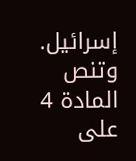إسرائيل. وتنص المادة 4 على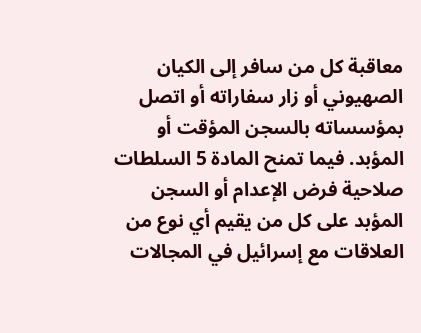معاقبة كل من سافر إلى الكيان الصهيوني أو زار سفاراته أو اتصل بمؤسساته بالسجن المؤقت أو المؤبد. فيما تمنح المادة 5 السلطات صلاحية فرض الإعدام أو السجن المؤبد على كل من يقيم أي نوع من العلاقات مع إسرائيل في المجالات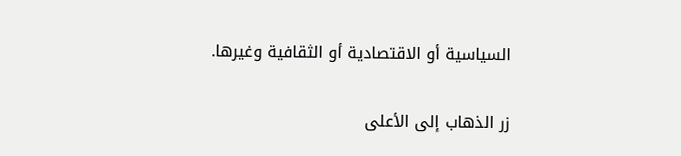السياسية أو الاقتصادية أو الثقافية وغيرها.

زر الذهاب إلى الأعلى